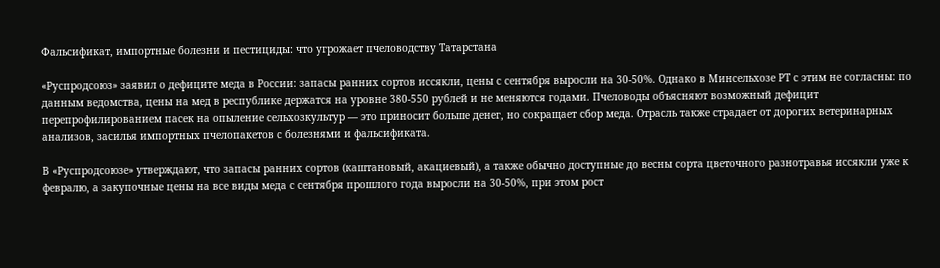Фальсификат, импортные болезни и пестициды: что угрожает пчеловодству Татарстана

«Руспродсоюз» заявил о дефиците меда в России: запасы ранних сортов иссякли, цены с сентября выросли на 30-50%. Однако в Минсельхозе РТ с этим не согласны: по данным ведомства, цены на мед в республике держатся на уровне 380-550 рублей и не меняются годами. Пчеловоды объясняют возможный дефицит перепрофилированием пасек на опыление сельхозкультур — это приносит больше денег, но сокращает сбор меда. Отрасль также страдает от дорогих ветеринарных анализов, засилья импортных пчелопакетов с болезнями и фальсификата.

В «Руспродсоюзе» утверждают, что запасы ранних сортов (каштановый, акациевый), а также обычно доступные до весны сорта цветочного разнотравья иссякли уже к февралю, а закупочные цены на все виды меда с сентября прошлого года выросли на 30-50%, при этом рост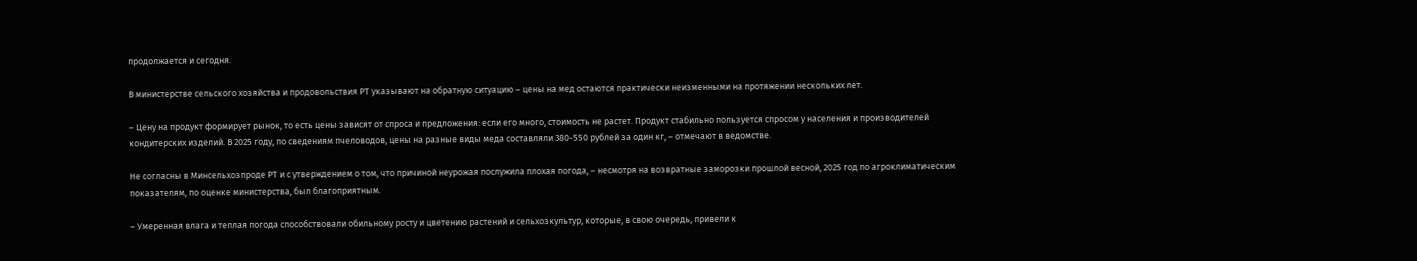продолжается и сегодня.

В министерстве сельского хозяйства и продовольствия РТ указывают на обратную ситуацию – цены на мед остаются практически неизменными на протяжении нескольких лет.

– Цену на продукт формирует рынок, то есть цены зависят от спроса и предложения: если его много, стоимость не растет. Продукт стабильно пользуется спросом у населения и производителей кондитерских изделий. В 2025 году, по сведениям пчеловодов, цены на разные виды меда составляли 380-550 рублей за один кг, – отмечают в ведомстве.

Не согласны в Минсельхозпроде РТ и с утверждением о том, что причиной неурожая послужила плохая погода, – несмотря на возвратные заморозки прошлой весной, 2025 год по агроклиматическим показателям, по оценке министерства, был благоприятным.

– Умеренная влага и теплая погода способствовали обильному росту и цветению растений и сельхозкультур, которые, в свою очередь, привели к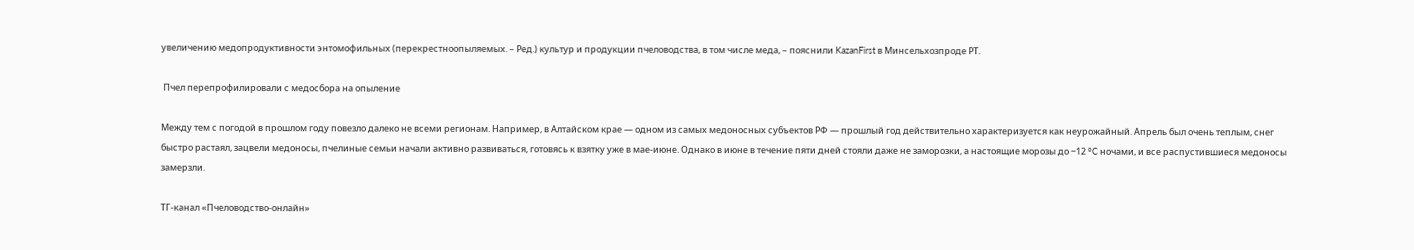увеличению медопродуктивности энтомофильных (перекрестноопыляемых. – Ред.) культур и продукции пчеловодства, в том числе меда, – пояснили KazanFirst в Минсельхозпроде РТ.

 Пчел перепрофилировали с медосбора на опыление

Между тем с погодой в прошлом году повезло далеко не всеми регионам. Например, в Алтайском крае — одном из самых медоносных субъектов РФ — прошлый год действительно характеризуется как неурожайный. Апрель был очень теплым, снег быстро растаял, зацвели медоносы, пчелиные семьи начали активно развиваться, готовясь к взятку уже в мае-июне. Однако в июне в течение пяти дней стояли даже не заморозки, а настоящие морозы до −12 °C ночами, и все распустившиеся медоносы замерзли.

ТГ-канал «Пчеловодство-онлайн»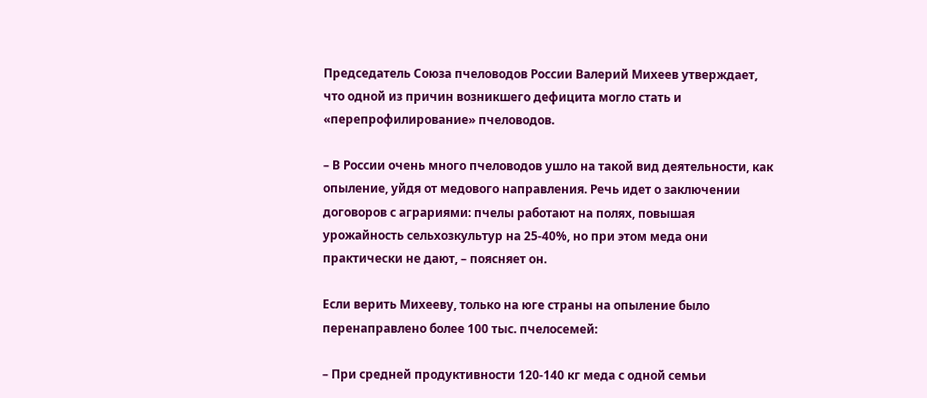Председатель Союза пчеловодов России Валерий Михеев утверждает, что одной из причин возникшего дефицита могло стать и «перепрофилирование» пчеловодов.

– В России очень много пчеловодов ушло на такой вид деятельности, как опыление, уйдя от медового направления. Речь идет о заключении договоров с аграриями: пчелы работают на полях, повышая урожайность сельхозкультур на 25-40%, но при этом меда они практически не дают, – поясняет он.

Если верить Михееву, только на юге страны на опыление было перенаправлено более 100 тыс. пчелосемей:

– При средней продуктивности 120-140 кг меда с одной семьи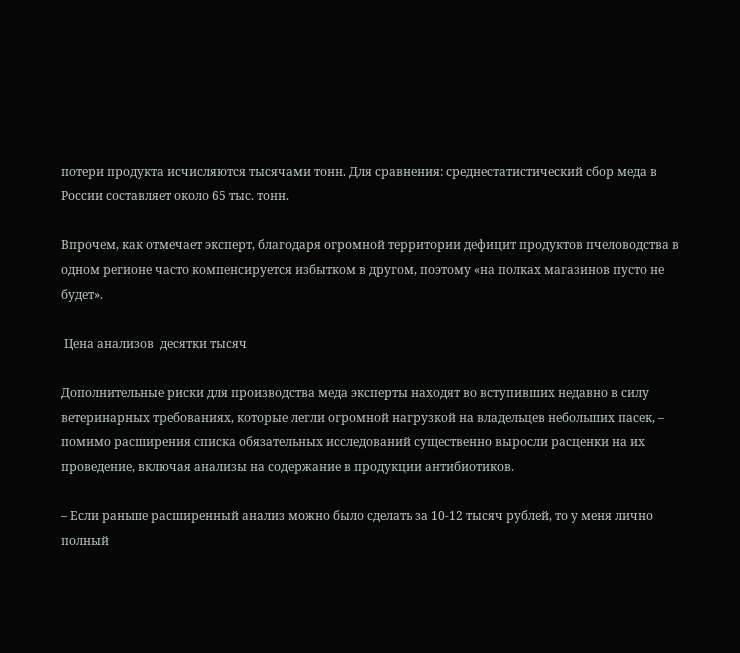потери продукта исчисляются тысячами тонн. Для сравнения: среднестатистический сбор меда в России составляет около 65 тыс. тонн.

Впрочем, как отмечает эксперт, благодаря огромной территории дефицит продуктов пчеловодства в одном регионе часто компенсируется избытком в другом, поэтому «на полках магазинов пусто не будет».

 Цена анализов  десятки тысяч

Дополнительные риски для производства меда эксперты находят во вступивших недавно в силу ветеринарных требованиях, которые легли огромной нагрузкой на владельцев небольших пасек, – помимо расширения списка обязательных исследований существенно выросли расценки на их проведение, включая анализы на содержание в продукции антибиотиков.

– Если раньше расширенный анализ можно было сделать за 10-12 тысяч рублей, то у меня лично полный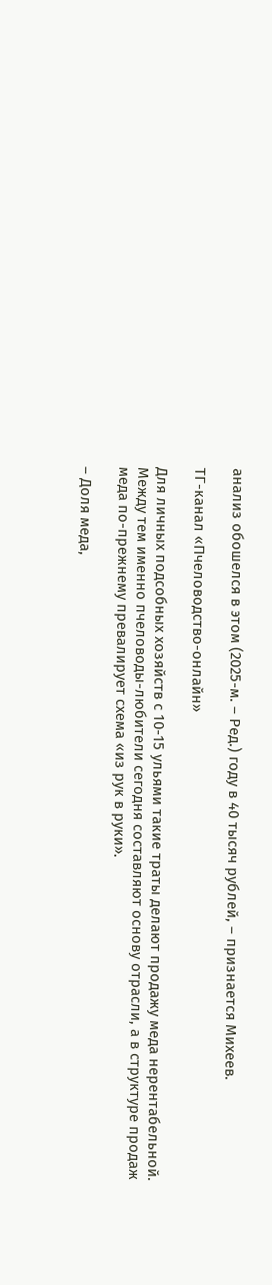анализ обошелся в этом (2025-м. – Ред.) году в 40 тысяч рублей, – признается Михеев.

ТГ-канал «Пчеловодство-онлайн»

Для личных подсобных хозяйств с 10-15 ульями такие траты делают продажу меда нерентабельной. Между тем именно пчеловоды-любители сегодня составляют основу отрасли, а в структуре продаж меда по-прежнему превалирует схема «из рук в руки».

– Доля меда,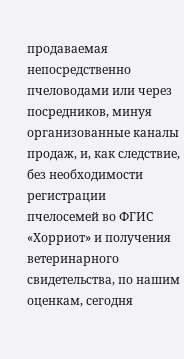продаваемая непосредственно пчеловодами или через посредников, минуя организованные каналы продаж, и, как следствие, без необходимости регистрации пчелосемей во ФГИС «Хорриот» и получения ветеринарного свидетельства, по нашим оценкам, сегодня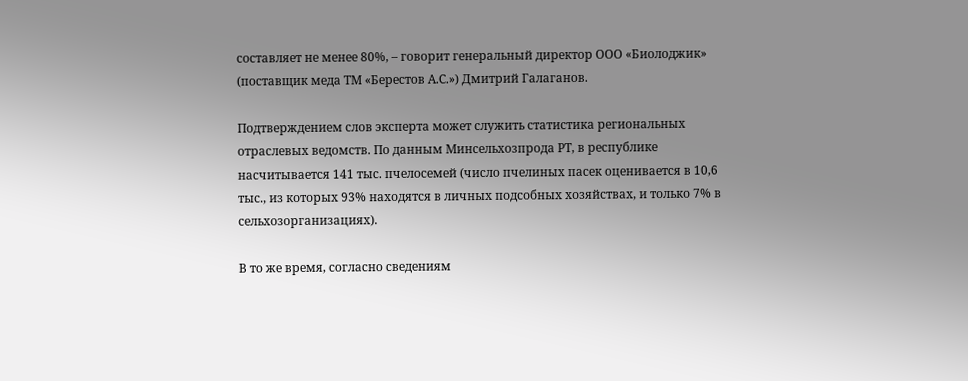составляет не менее 80%, – говорит генеральный директор ООО «Биолоджик» (поставщик меда ТМ «Берестов А.С.») Дмитрий Галаганов.

Подтверждением слов эксперта может служить статистика региональных отраслевых ведомств. По данным Минсельхозпрода РТ, в республике насчитывается 141 тыс. пчелосемей (число пчелиных пасек оценивается в 10,6 тыс., из которых 93% находятся в личных подсобных хозяйствах, и только 7% в сельхозорганизациях).

В то же время, согласно сведениям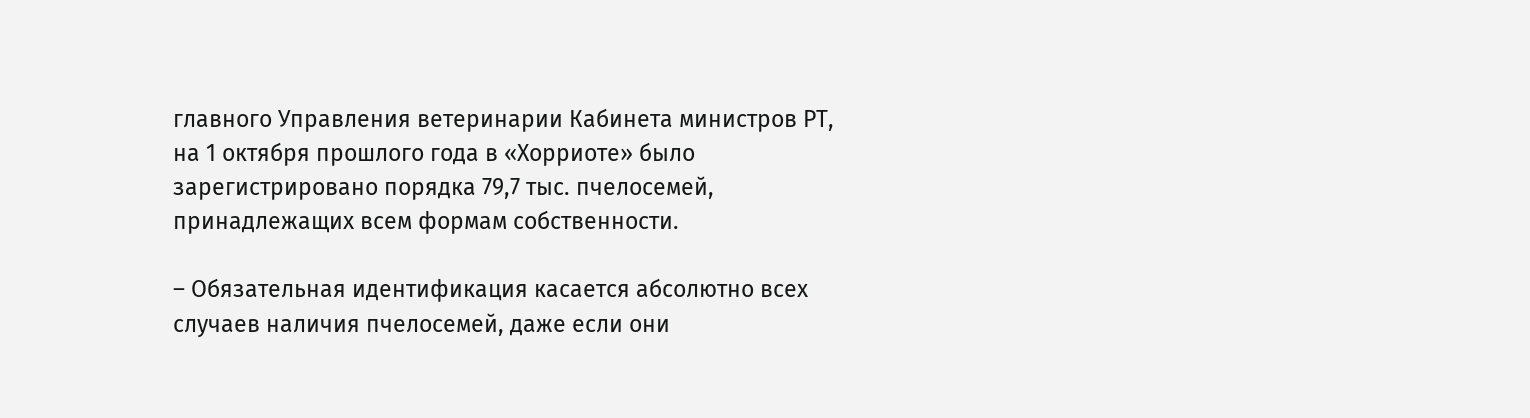главного Управления ветеринарии Кабинета министров РТ, на 1 октября прошлого года в «Хорриоте» было зарегистрировано порядка 79,7 тыс. пчелосемей, принадлежащих всем формам собственности.

– Обязательная идентификация касается абсолютно всех случаев наличия пчелосемей, даже если они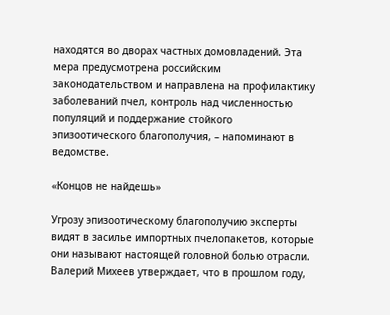находятся во дворах частных домовладений. Эта мера предусмотрена российским законодательством и направлена на профилактику заболеваний пчел, контроль над численностью популяций и поддержание стойкого эпизоотического благополучия, – напоминают в ведомстве.

«Концов не найдешь»

Угрозу эпизоотическому благополучию эксперты видят в засилье импортных пчелопакетов, которые они называют настоящей головной болью отрасли. Валерий Михеев утверждает, что в прошлом году,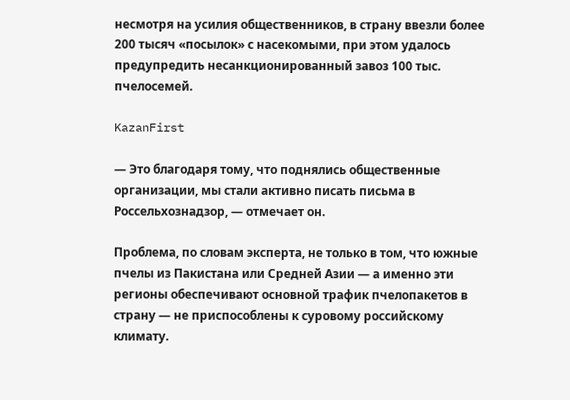несмотря на усилия общественников, в страну ввезли более 200 тысяч «посылок» с насекомыми, при этом удалось предупредить несанкционированный завоз 100 тыс. пчелосемей.

KazanFirst

— Это благодаря тому, что поднялись общественные организации, мы стали активно писать письма в Россельхознадзор, — отмечает он.

Проблема, по словам эксперта, не только в том, что южные пчелы из Пакистана или Средней Азии — а именно эти регионы обеспечивают основной трафик пчелопакетов в страну — не приспособлены к суровому российскому климату.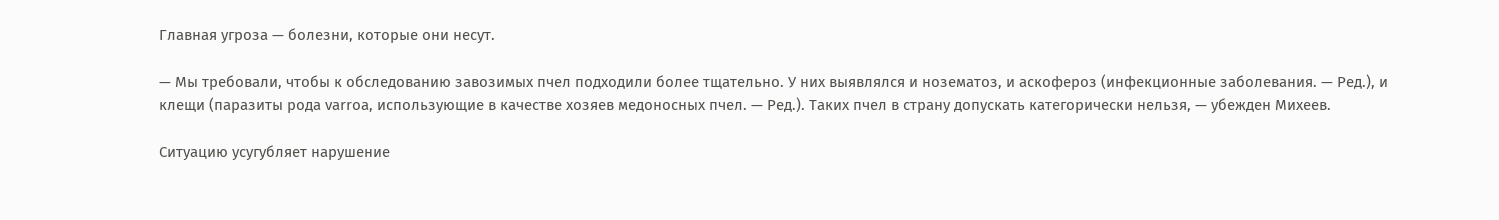Главная угроза — болезни, которые они несут.

— Мы требовали, чтобы к обследованию завозимых пчел подходили более тщательно. У них выявлялся и нозематоз, и аскофероз (инфекционные заболевания. — Ред.), и клещи (паразиты рода varroa, использующие в качестве хозяев медоносных пчел. — Ред.). Таких пчел в страну допускать категорически нельзя, — убежден Михеев.

Ситуацию усугубляет нарушение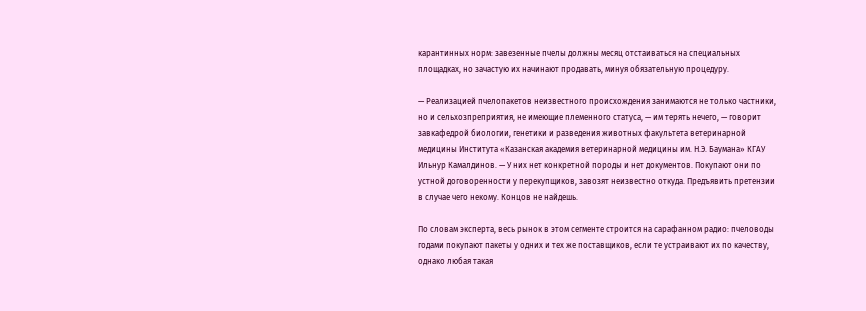карантинных норм: завезенные пчелы должны месяц отстаиваться на специальных площадках, но зачастую их начинают продавать, минуя обязательную процедуру.

— Реализацией пчелопакетов неизвестного происхождения занимаются не только частники, но и сельхозпреприятия, не имеющие племенного статуса, — им терять нечего, — говорит завкафедрой биологии, генетики и разведения животных факультета ветеринарной медицины Института «Казанская академия ветеринарной медицины им. Н.Э. Баумана» КГАУ Ильнур Камалдинов. — У них нет конкретной породы и нет документов. Покупают они по устной договоренности у перекупщиков, завозят неизвестно откуда. Предъявить претензии в случае чего некому. Концов не найдешь.

По словам эксперта, весь рынок в этом сегменте строится на сарафанном радио: пчеловоды годами покупают пакеты у одних и тех же поставщиков, если те устраивают их по качеству, однако любая такая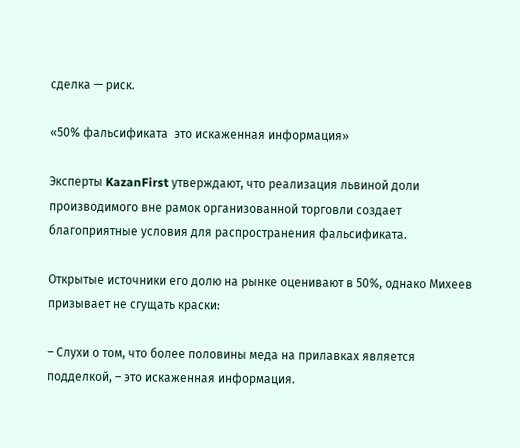сделка — риск.

«50% фальсификата  это искаженная информация»

Эксперты KazanFirst утверждают, что реализация львиной доли производимого вне рамок организованной торговли создает благоприятные условия для распространения фальсификата.

Открытые источники его долю на рынке оценивают в 50%, однако Михеев призывает не сгущать краски:

– Слухи о том, что более половины меда на прилавках является подделкой, – это искаженная информация.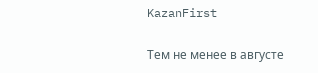KazanFirst

Тем не менее в августе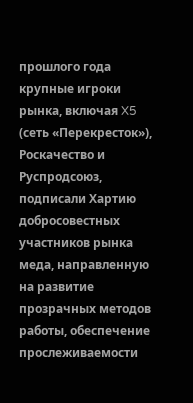прошлого года крупные игроки рынка, включая X5 (сеть «Перекресток»), Роскачество и Руспродсоюз, подписали Хартию добросовестных участников рынка меда, направленную на развитие прозрачных методов работы, обеспечение прослеживаемости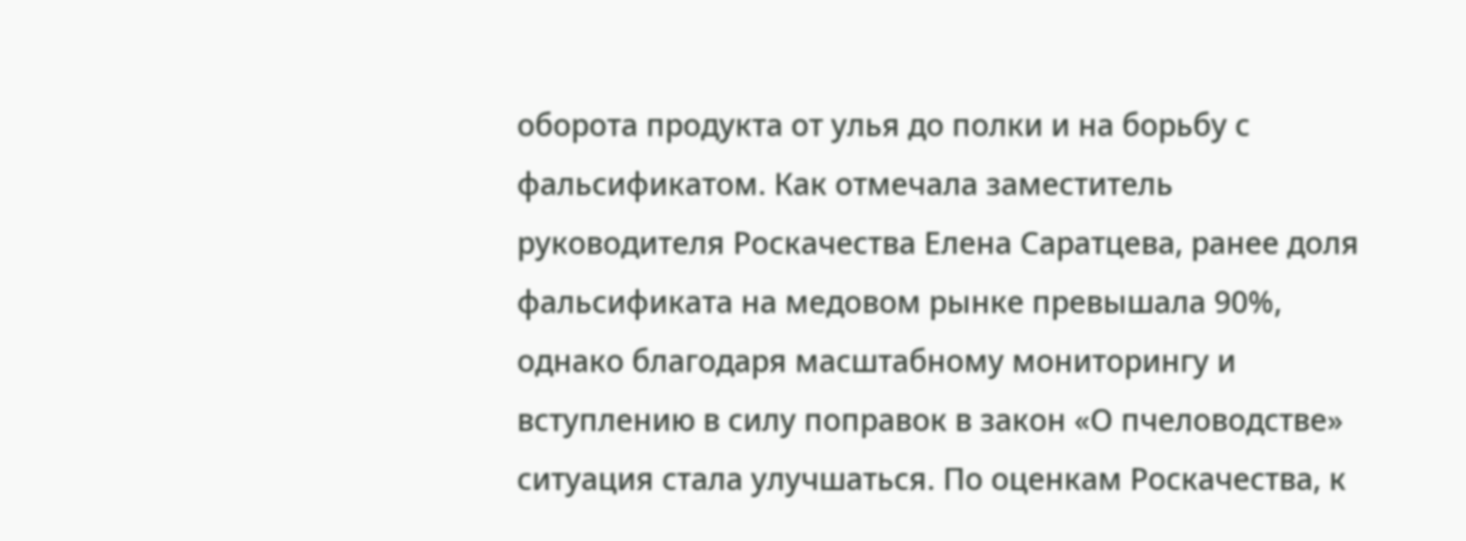оборота продукта от улья до полки и на борьбу с фальсификатом. Как отмечала заместитель руководителя Роскачества Елена Саратцева, ранее доля фальсификата на медовом рынке превышала 90%, однако благодаря масштабному мониторингу и вступлению в силу поправок в закон «О пчеловодстве» ситуация стала улучшаться. По оценкам Роскачества, к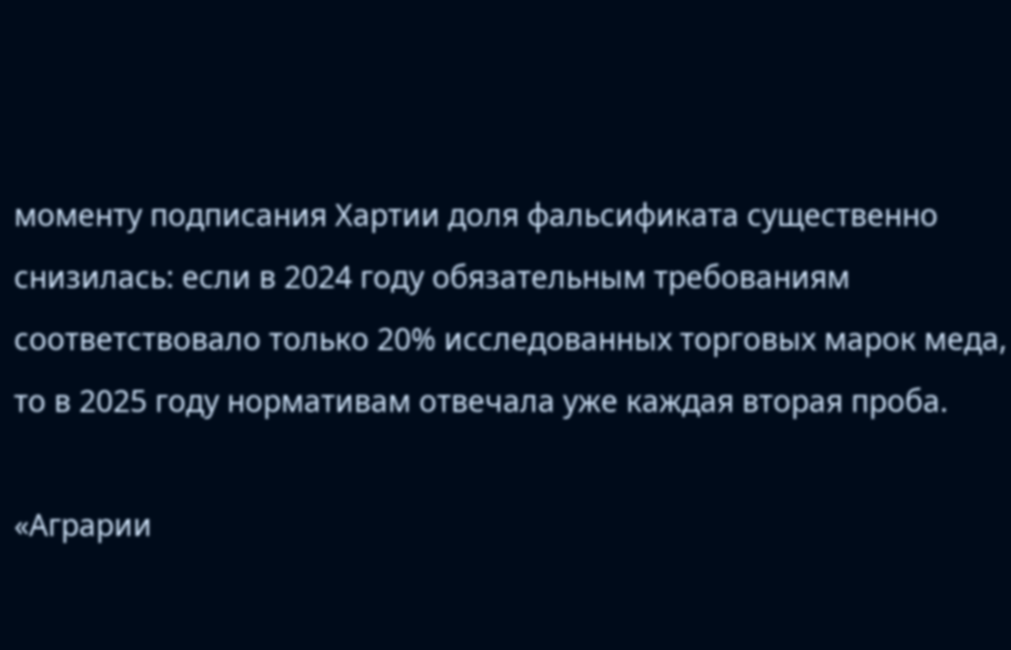моменту подписания Хартии доля фальсификата существенно снизилась: если в 2024 году обязательным требованиям соответствовало только 20% исследованных торговых марок меда, то в 2025 году нормативам отвечала уже каждая вторая проба.

«Аграрии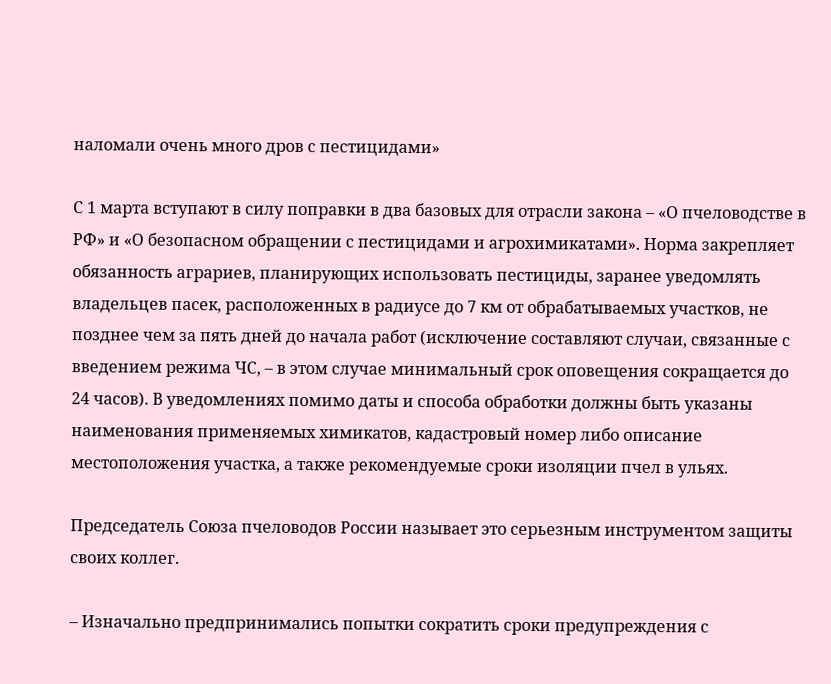наломали очень много дров с пестицидами»

С 1 марта вступают в силу поправки в два базовых для отрасли закона – «О пчеловодстве в РФ» и «О безопасном обращении с пестицидами и агрохимикатами». Норма закрепляет обязанность аграриев, планирующих использовать пестициды, заранее уведомлять владельцев пасек, расположенных в радиусе до 7 км от обрабатываемых участков, не позднее чем за пять дней до начала работ (исключение составляют случаи, связанные с введением режима ЧС, – в этом случае минимальный срок оповещения сокращается до 24 часов). В уведомлениях помимо даты и способа обработки должны быть указаны наименования применяемых химикатов, кадастровый номер либо описание местоположения участка, а также рекомендуемые сроки изоляции пчел в ульях.

Председатель Союза пчеловодов России называет это серьезным инструментом защиты своих коллег.

– Изначально предпринимались попытки сократить сроки предупреждения с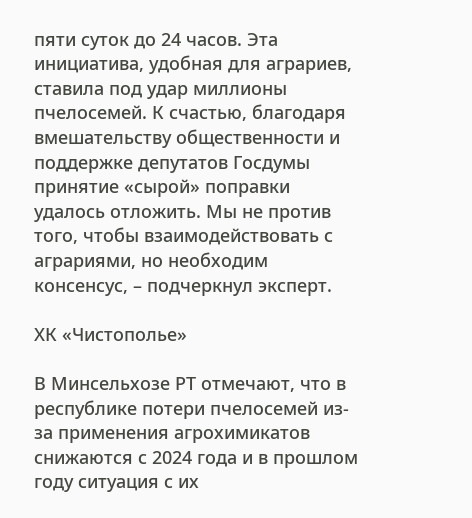пяти суток до 24 часов. Эта инициатива, удобная для аграриев, ставила под удар миллионы пчелосемей. К счастью, благодаря вмешательству общественности и поддержке депутатов Госдумы принятие «сырой» поправки удалось отложить. Мы не против того, чтобы взаимодействовать с аграриями, но необходим консенсус, – подчеркнул эксперт.

ХК «Чистополье»

В Минсельхозе РТ отмечают, что в республике потери пчелосемей из-за применения агрохимикатов снижаются с 2024 года и в прошлом году ситуация с их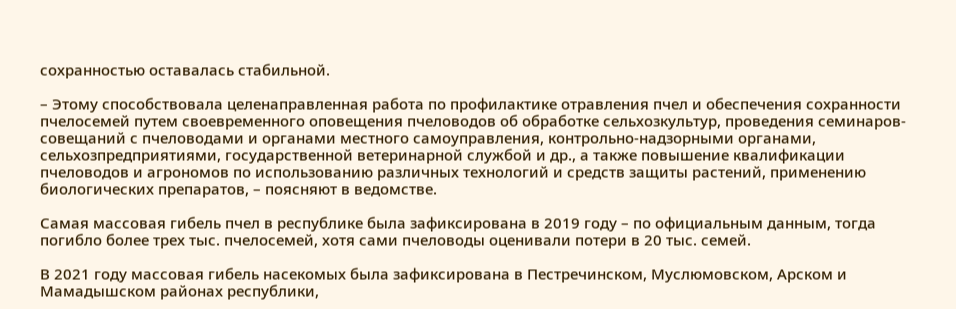сохранностью оставалась стабильной.

– Этому способствовала целенаправленная работа по профилактике отравления пчел и обеспечения сохранности пчелосемей путем своевременного оповещения пчеловодов об обработке сельхозкультур, проведения семинаров-совещаний с пчеловодами и органами местного самоуправления, контрольно-надзорными органами, сельхозпредприятиями, государственной ветеринарной службой и др., а также повышение квалификации пчеловодов и агрономов по использованию различных технологий и средств защиты растений, применению биологических препаратов, – поясняют в ведомстве.

Самая массовая гибель пчел в республике была зафиксирована в 2019 году – по официальным данным, тогда погибло более трех тыс. пчелосемей, хотя сами пчеловоды оценивали потери в 20 тыс. семей.

В 2021 году массовая гибель насекомых была зафиксирована в Пестречинском, Муслюмовском, Арском и Мамадышском районах республики,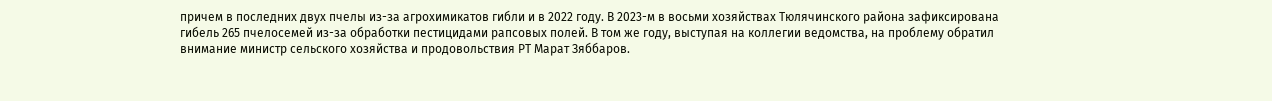причем в последних двух пчелы из-за агрохимикатов гибли и в 2022 году. В 2023-м в восьми хозяйствах Тюлячинского района зафиксирована гибель 265 пчелосемей из-за обработки пестицидами рапсовых полей. В том же году, выступая на коллегии ведомства, на проблему обратил внимание министр сельского хозяйства и продовольствия РТ Марат Зяббаров.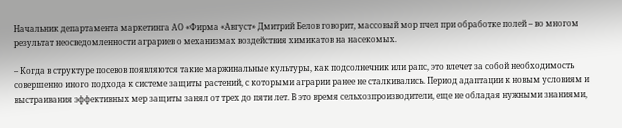Начальник департамента маркетинга АО «Фирма «Август» Дмитрий Белов говорит, массовый мор пчел при обработке полей – во многом результат неосведомленности аграриев о механизмах воздействия химикатов на насекомых.

– Когда в структуре посевов появляются такие маржинальные культуры, как подсолнечник или рапс, это влечет за собой необходимость совершенно иного подхода к системе защиты растений, с которыми аграрии ранее не сталкивались. Период адаптации к новым условиям и выстраивания эффективных мер защиты занял от трех до пяти лет. В это время сельхозпроизводители, еще не обладая нужными знаниями,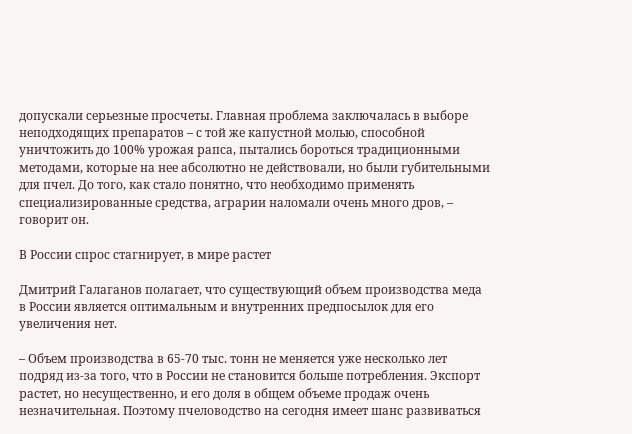допускали серьезные просчеты. Главная проблема заключалась в выборе неподходящих препаратов – с той же капустной молью, способной уничтожить до 100% урожая рапса, пытались бороться традиционными методами, которые на нее абсолютно не действовали, но были губительными для пчел. До того, как стало понятно, что необходимо применять специализированные средства, аграрии наломали очень много дров, – говорит он.

В России спрос стагнирует, в мире растет

Дмитрий Галаганов полагает, что существующий объем производства меда в России является оптимальным и внутренних предпосылок для его увеличения нет.

– Объем производства в 65-70 тыс. тонн не меняется уже несколько лет подряд из-за того, что в России не становится больше потребления. Экспорт растет, но несущественно, и его доля в общем объеме продаж очень незначительная. Поэтому пчеловодство на сегодня имеет шанс развиваться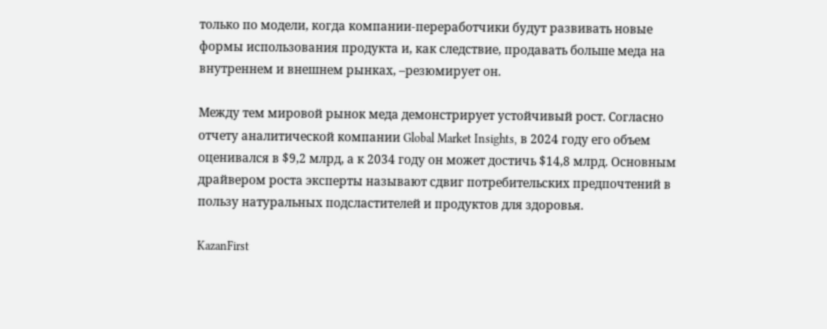только по модели, когда компании-переработчики будут развивать новые формы использования продукта и, как следствие, продавать больше меда на внутреннем и внешнем рынках, –резюмирует он.

Между тем мировой рынок меда демонстрирует устойчивый рост. Согласно отчету аналитической компании Global Market Insights, в 2024 году его объем оценивался в $9,2 млрд, а к 2034 году он может достичь $14,8 млрд. Основным драйвером роста эксперты называют сдвиг потребительских предпочтений в пользу натуральных подсластителей и продуктов для здоровья.

KazanFirst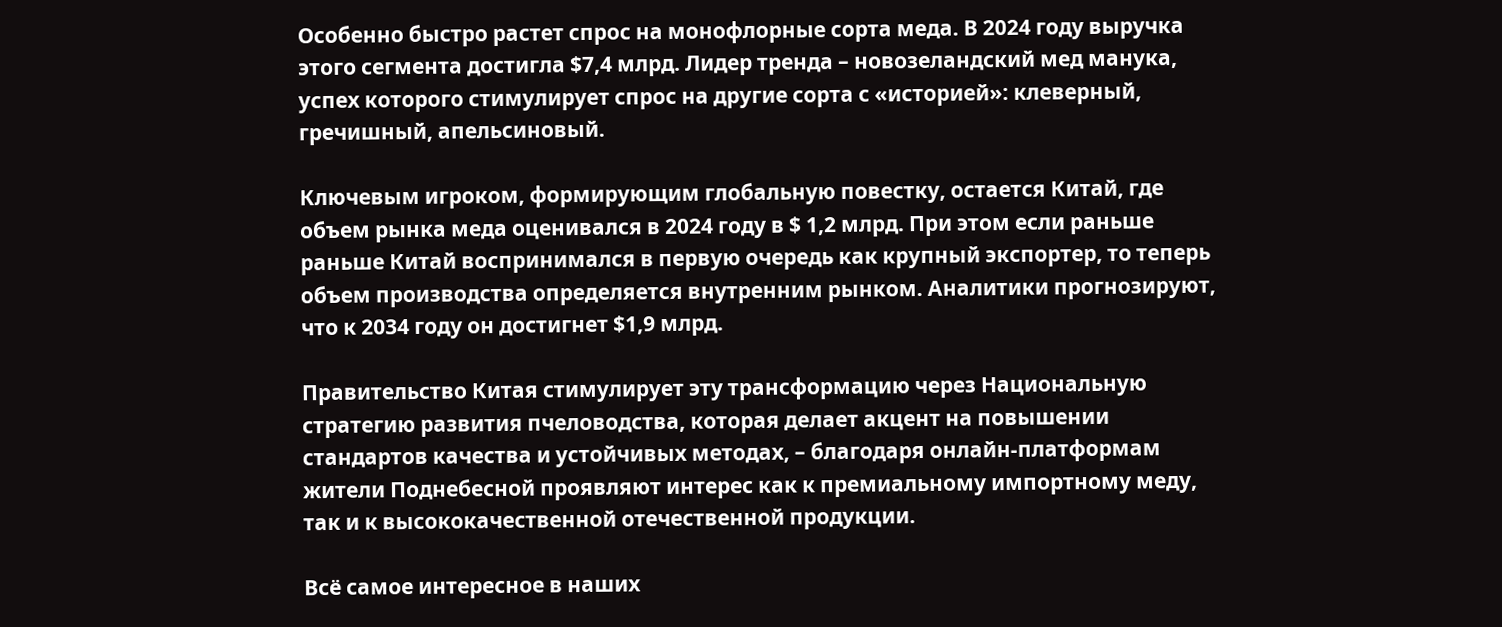Особенно быстро растет спрос на монофлорные сорта меда. В 2024 году выручка этого сегмента достигла $7,4 млрд. Лидер тренда – новозеландский мед манука, успех которого стимулирует спрос на другие сорта с «историей»: клеверный, гречишный, апельсиновый.

Ключевым игроком, формирующим глобальную повестку, остается Китай, где объем рынка меда оценивался в 2024 году в $ 1,2 млрд. При этом если раньше раньше Китай воспринимался в первую очередь как крупный экспортер, то теперь объем производства определяется внутренним рынком. Аналитики прогнозируют, что к 2034 году он достигнет $1,9 млрд.

Правительство Китая стимулирует эту трансформацию через Национальную стратегию развития пчеловодства, которая делает акцент на повышении стандартов качества и устойчивых методах, – благодаря онлайн-платформам жители Поднебесной проявляют интерес как к премиальному импортному меду, так и к высококачественной отечественной продукции.

Всё самое интересное в наших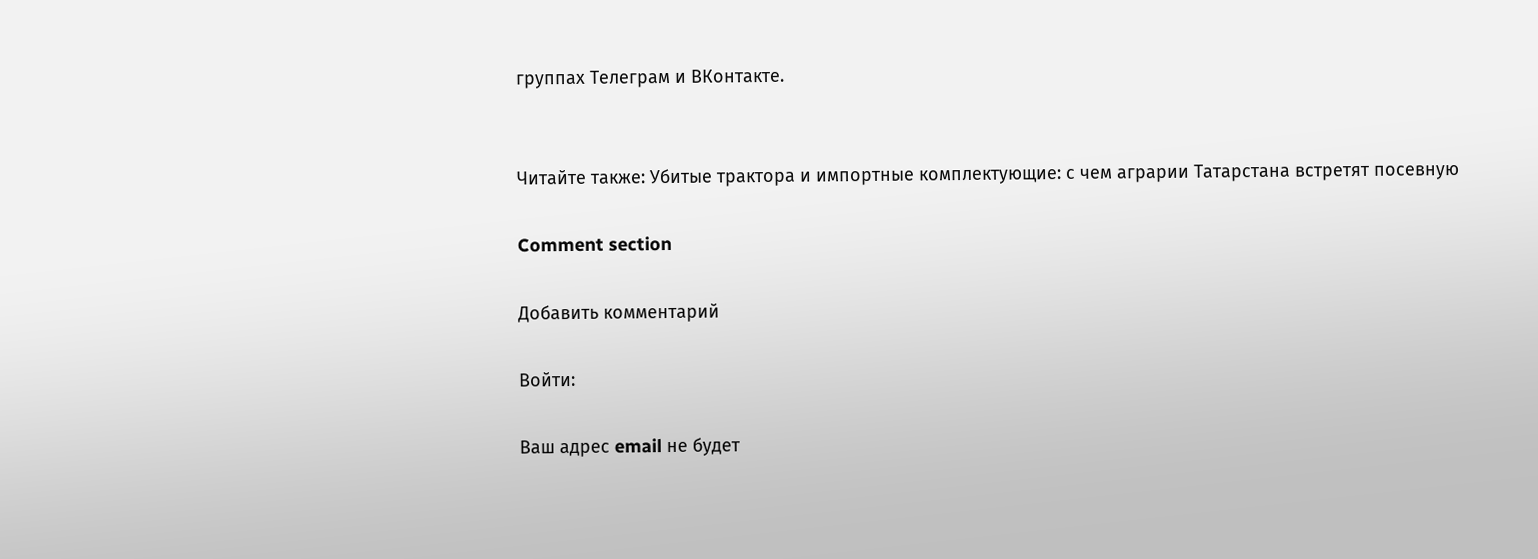группах Tелеграм и ВКонтакте.


Читайте также: Убитые трактора и импортные комплектующие: с чем аграрии Татарстана встретят посевную

Comment section

Добавить комментарий

Войти:

Ваш адрес email не будет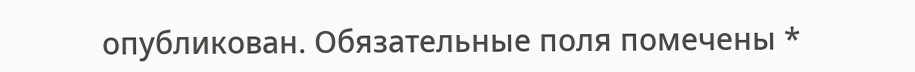опубликован. Обязательные поля помечены *